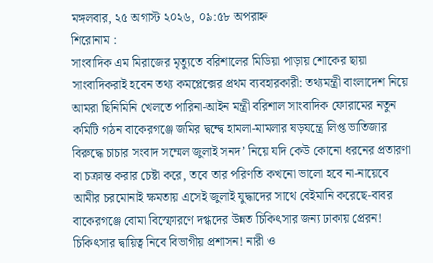মঙ্গলবার, ২৫ অগাস্ট ২০২৬, ০৯:৫৮ অপরাহ্ন
শিরোনাম :
সাংবাদিক এম মিরাজের মৃত্যুতে বরিশালের মিডিয়া পাড়ায় শোকের ছায়া সাংবাদিকরাই হবেন তথ্য কমপ্লেক্সের প্রথম ব্যবহারকারী: তথ্যমন্ত্রী বাংলাদেশ নিয়ে আমরা ছিনিমিনি খেলতে পারিনা-আইন মন্ত্রী বরিশাল সাংবাদিক ফোরামের নতুন কমিটি গঠন বাকেরগঞ্জে জমির দ্বন্দ্বে হামলা-মামলার ষড়যন্ত্রে লিপ্ত ভাতিজার বিরুদ্ধে চাচার সংবাদ সম্মেল জুলাই সনদ’ নিয়ে যদি কেউ কোনো ধরনের প্রতারণা বা চক্রান্ত করার চেষ্টা করে, তবে তার পরিণতি কখনো ভালো হবে না-নায়েবে আমীর চরমোনাই ক্ষমতায় এসেই জুলাই যুদ্ধাদের সাথে বেইমানি করেছে-বাবর বাকেরগঞ্জে বোমা বিস্ফোরণে দগ্ধদের উন্নত চিকিৎসার জন্য ঢাকায় প্রেরন! চিকিৎসার দ্বায়িত্ব নিবে বিভাগীয় প্রশাসন! নারী ও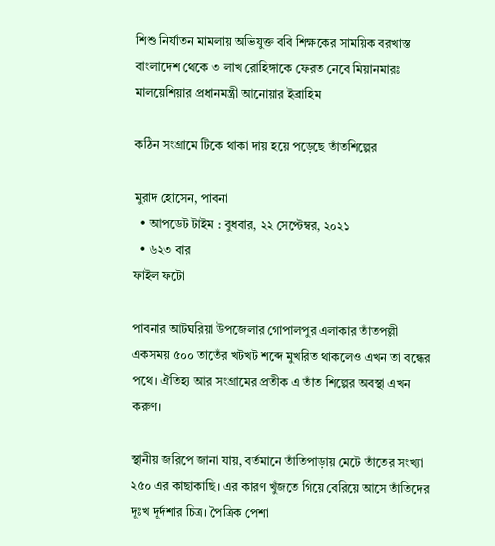শিশু নির্যাতন মামলায় অভিযুক্ত ববি শিক্ষকের সাময়িক বরখাস্ত বাংলাদেশ থেকে ৩ লাখ রোহিঙ্গাকে ফেরত নেবে মিয়ানমারঃ মালয়েশিয়ার প্রধানমন্ত্রী আনোয়ার ইব্রাহিম

কঠিন সংগ্রামে টিকে থাকা দায় হয়ে পড়েছে তাঁতশিল্পের

মুরাদ হোসেন, পাবনা
  • আপডেট টাইম : বুধবার, ২২ সেপ্টেম্বর, ২০২১
  • ৬২৩ বার
ফাইল ফটো

পাবনার আটঘরিয়া উপজেলার গোপালপুর এলাকার তাঁতপল্লী একসময় ৫০০ তাতেঁর খটখট শব্দে মুখরিত থাকলেও এখন তা বন্ধের পথে। ঐতিহ্য আর সংগ্রামের প্রতীক এ তাঁত শিল্পের অবস্থা এখন করুণ।

স্থানীয় জরিপে জানা যায়, বর্তমানে তাঁতিপাড়ায় মেটে তাঁতের সংখ্যা ২৫০ এর কাছাকাছি। এর কারণ খুঁজতে গিয়ে বেরিয়ে আসে তাঁতিদের দূঃখ দূর্দশার চিত্র। পৈত্রিক পেশা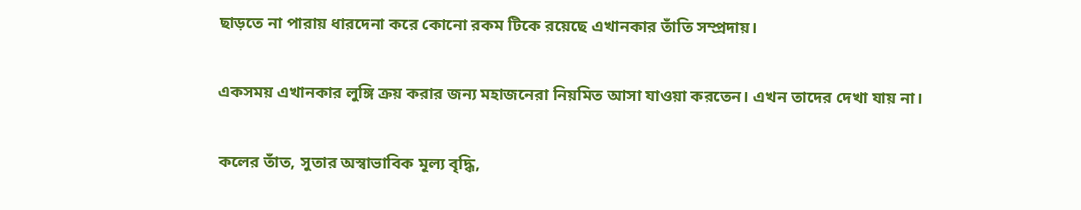ছাড়তে না পারায় ধারদেনা করে কোনো রকম টিকে রয়েছে এখানকার তাঁতি সম্প্রদায়।

একসময় এখানকার লুঙ্গি ক্রয় করার জন্য মহাজনেরা নিয়মিত আসা যাওয়া করতেন। এখন তাদের দেখা যায় না।

কলের তাঁত, সুতার অস্বাভাবিক মূল্য বৃদ্ধি,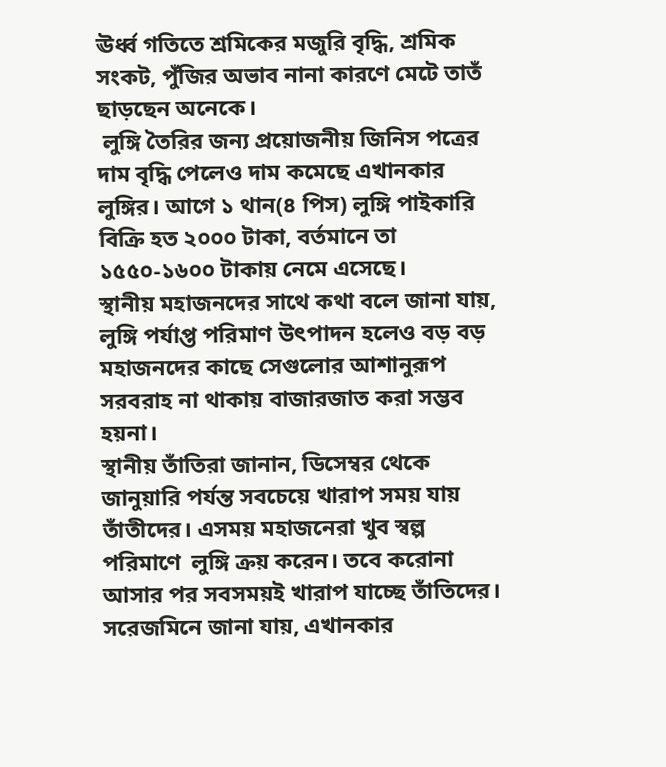ঊর্ধ্ব গতিতে শ্রমিকের মজুরি বৃদ্ধি, শ্রমিক সংকট, পুঁজির অভাব নানা কারণে মেটে তাতঁ ছাড়ছেন অনেকে।
 লুঙ্গি তৈরির জন্য প্রয়োজনীয় জিনিস পত্রের দাম বৃদ্ধি পেলেও দাম কমেছে এখানকার লুঙ্গির। আগে ১ থান(৪ পিস) লুঙ্গি পাইকারি বিক্রি হত ২০০০ টাকা, বর্তমানে তা ১৫৫০-১৬০০ টাকায় নেমে এসেছে।
স্থানীয় মহাজনদের সাথে কথা বলে জানা যায়, লুঙ্গি পর্যাপ্ত পরিমাণ উৎপাদন হলেও বড় বড় মহাজনদের কাছে সেগুলোর আশানুরূপ সরবরাহ না থাকায় বাজারজাত করা সম্ভব হয়না।
স্থানীয় তাঁতিরা জানান, ডিসেম্বর থেকে জানুয়ারি পর্যন্ত সবচেয়ে খারাপ সময় যায় তাঁতীদের। এসময় মহাজনেরা খুব স্বল্প পরিমাণে  লুঙ্গি ক্রয় করেন। তবে করোনা আসার পর সবসময়ই খারাপ যাচ্ছে তাঁতিদের।
সরেজমিনে জানা যায়, এখানকার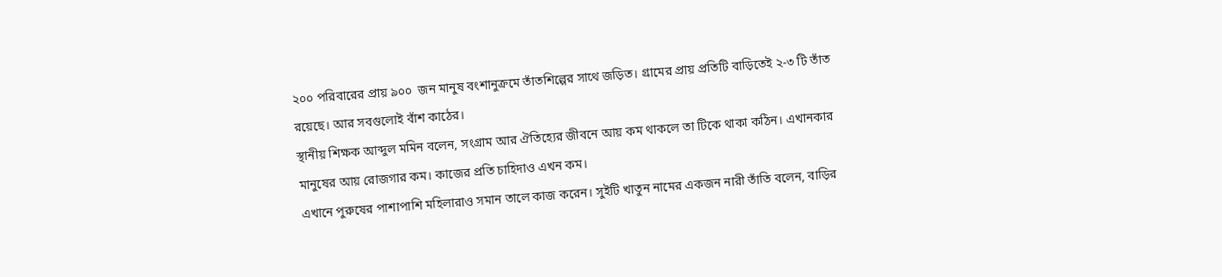২০০ পরিবারের প্রায় ৯০০  জন মানুষ বংশানুক্রমে তাঁতশিল্পের সাথে জড়িত। গ্রামের প্রায় প্রতিটি বাড়িতেই ২-৩ টি তাঁত রয়েছে। আর সবগুলোই বাঁশ কাঠের।
স্থানীয় শিক্ষক আব্দুল মমিন বলেন, সংগ্রাম আর ঐতিহ্যের জীবনে আয় কম থাকলে তা টিকে থাকা কঠিন। এখানকার মানুষের আয় রোজগার কম। কাজের প্রতি চাহিদাও এখন কম।
এখানে পুরুষের পাশাপাশি মহিলারাও সমান তালে কাজ করেন। সুইটি খাতুন নামের একজন নারী তাঁতি বলেন, বাড়ির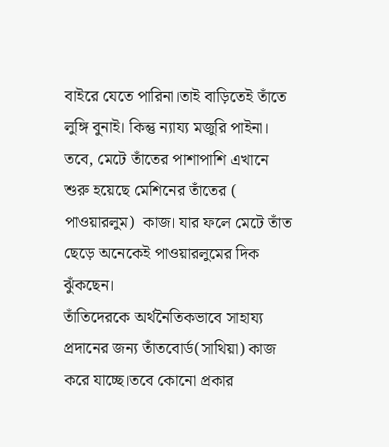বাইরে যেতে পারিনা।তাই বাড়িতেই তাঁতে লুঙ্গি বুনাই। কিন্তু ন্যায্য মজুরি পাইনা।
তবে, মেটে তাঁতের পাশাপাশি এখানে শুরু হয়েছে মেশিনের তাঁতের ( পাওয়ারলুম)  কাজ। যার ফলে মেটে তাঁত ছেড়ে অনেকেই পাওয়ারলুমের দিক ঝুঁকছেন।
তাঁতিদেরকে অর্থনৈতিকভাবে সাহায্য প্রদানের জন্য তাঁতবোর্ড(সাথিয়া) কাজ করে যাচ্ছে।তবে কোনো প্রকার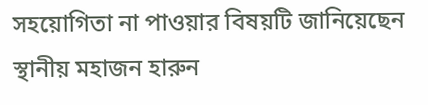সহয়োগিতা না পাওয়ার বিষয়টি জানিয়েছেন স্থানীয় মহাজন হারুন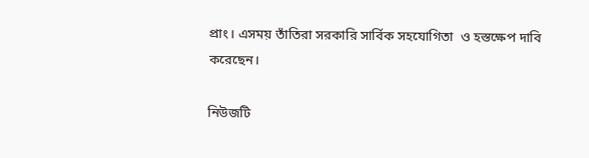প্রাং। এসময় তাঁতিরা সরকারি সার্বিক সহযোগিতা  ও হস্তক্ষেপ দাবি করেছেন।

নিউজটি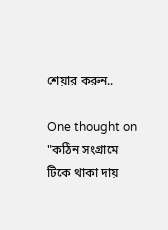শেয়ার করুন..

One thought on "কঠিন সংগ্রামে টিকে থাকা দায়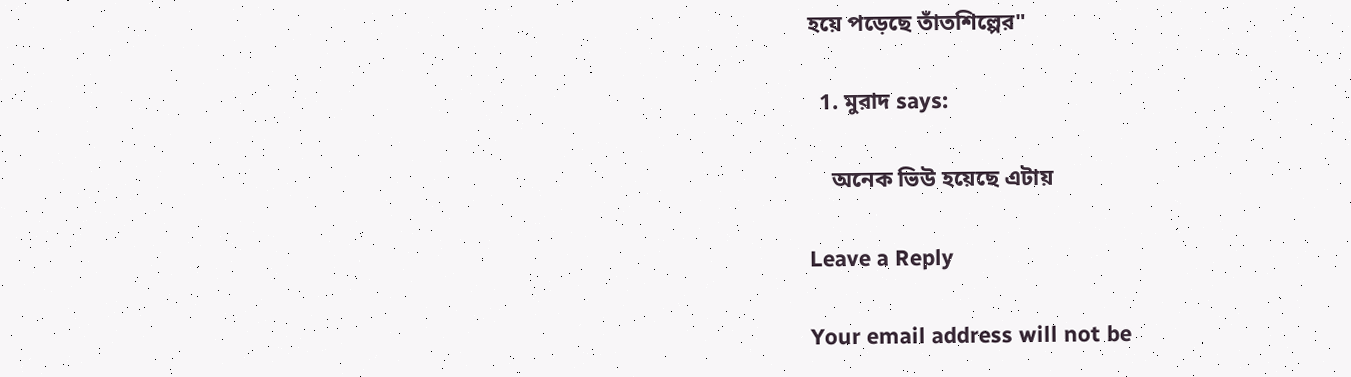হয়ে পড়েছে তাঁতশিল্পের"

  1. মুরাদ says:

    অনেক ভিউ হয়েছে এটায়

Leave a Reply

Your email address will not be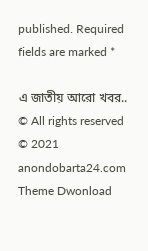published. Required fields are marked *

এ জাতীয় আরো খবর..
© All rights reserved © 2021 anondobarta24.com
Theme Dwonload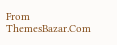From ThemesBazar.Com